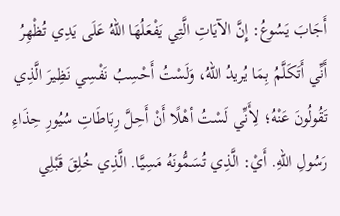أَجَابَ يَسُوعُ: إِنَّ الآيَاتِ الَّتِي يَفْعَلُهَا اللهُ عَلَى يَدِي تُظْهِرُ أَنِّي أَتَكَلَّمُ بِمَا يُريدُ اللهُ، وَلَسْتُ أَحْسِبُ نَفْسِي نَظِيرَ الَّذِي تَقُولُونَ عَنْهُ؛ لِأَنِّي لَسْتُ أهْلًا أَنْ أَحِلَّ رِبَاطَاتِ سُيُورِ حِذَاءِ رَسُولِ اللهِ. أَيْ: الَّذِي تُسَمُّونَهُ مَسِيَّا. الَّذِي خُلِقَ قَبْلِي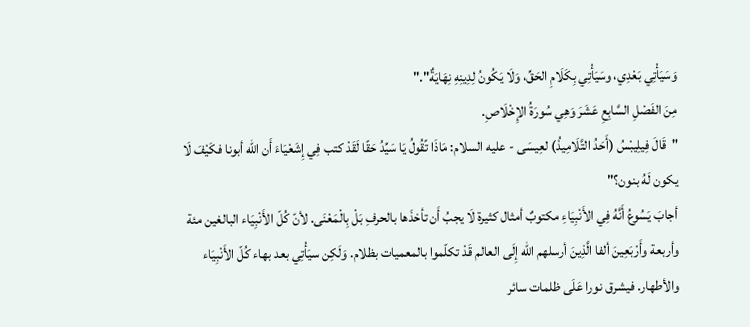وَسَيَأْتِي بَعْدِي، وسَيَأْتِي بِكَلَامِ الحَقِّ، وَلَا يَكُونُ لِدِينِهِ نِهَايَةٌ"."
مِنَ الفَصْلِ السَّابِعِ عَشَرَ وَهِي سُورَةُ الإِخْلَاصِ.
"قَالَ فِيلِيبْسُ (أَحَدُ التَّلَامِيذُ) لعِيسَى - عليه السلام: مَاذَا تًقُولُ يَا سَيِّدُ حَقًا لَقَدْ كتب فِي إِشَعْيَاءَ أَن الله أبونا فكَيْفَ لَا يكون لَهُ بنون؟"
أجابَ يَسُوعُ أَنَّهُ فِي الأَنْبِيَاءِ مكتوبٌ أمثال كثيرة لَا يجبُ أَن تأخذَها بالحرفِ بَلْ بِالْمَعْنَى. لأنّ كُلّ الأَنْبِيَاء البالغين مئة وأربعة وأَرْبَعِينَ ألفا الَّذِينَ أرسلهم الله إِلَى العالم قَدْ تكلّموا بالمعميات بظلام. وَلَكِن سيَأْتِي بعد بهاء كُلّ الأَنْبِيَاء والأطهار. فيشرق نورا عَلَى ظلمات سائر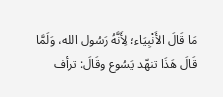مَا قَالَ الأَنْبِيَاء؛ لِأَنَّهُ رَسُول الله، وَلَمَّا قَالَ هَذَا تنهّد يَسُوع وقَالَ: ترأف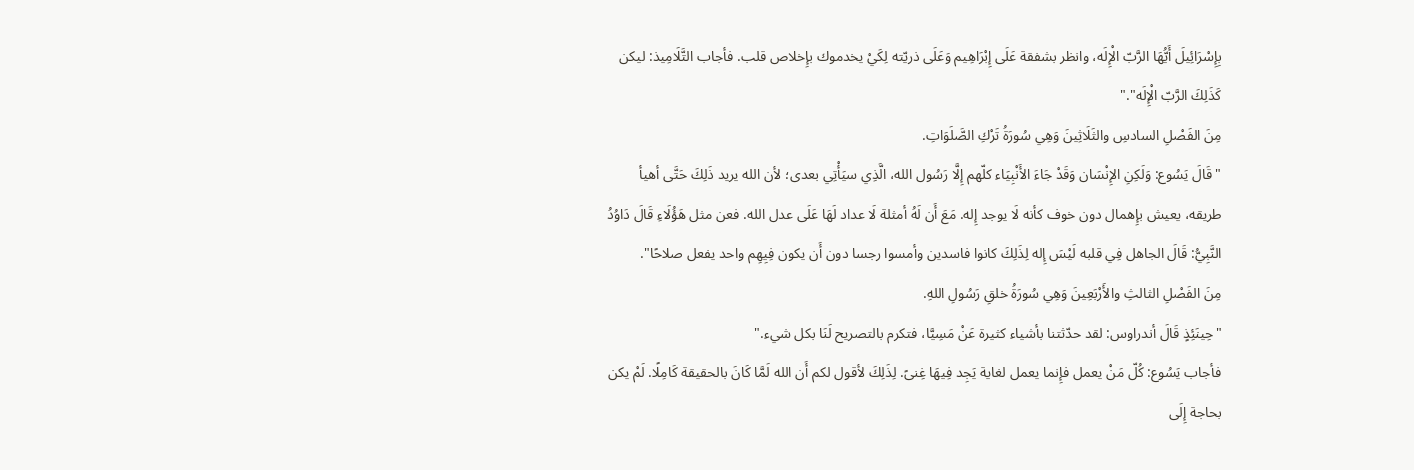بِإِسْرَائِيلَ أَيُّهَا الرَّبّ الْإِلَه، وانظر بشفقة عَلَى إِبْرَاهِيم وَعَلَى ذريّته لِكَيْ يخدموك بإِخلاص قلب. فأجاب التَّلَامِيذ: ليكن كَذَلِكَ الرَّبّ الْإِلَه"."
مِنَ الفَصْلِ السادسِ والثَلَاثِينَ وَهِي سُورَةُ تَرْكِ الصَّلَوَاتِ.
"قَالَ يَسُوع: وَلَكِنِ الإِنْسَان وَقَدْ جَاءَ الأَنْبِيَاء كلّهم إِلَّا رَسُول الله، الَّذِي سيَأْتِي بعدى؛ لأن الله يريد ذَلِكَ حَتَّى أهيأ طريقه، يعيش بإِهمال دون خوف كأنه لَا يوجد إِله. مَعَ أَن لَهُ أمثلة لَا عداد لَهَا عَلَى عدل الله. فعن مثل هَؤُلَاءِ قَالَ دَاوُدُ النَّبِيُّ: قَالَ الجاهل فِي قلبه لَيْسَ إِله لِذَلِكَ كانوا فاسدين وأمسوا رجسا دون أَن يكون فِيِهِم واحد يفعل صلاحًا".
مِنَ الفَصْلِ الثالثِ والأَرْبَعِينَ وَهِي سُورَةُ خلقِ رَسُولِ اللهِ.
"حِينَئِذٍ قَالَ أندراوس: لقد حدّثتنا بأشياء كثيرة عَنْ مَسِيَّا، فتكرم بالتصريح لَنَا بكل شيء."
فأجاب يَسُوع: كُلّ مَنْ يعمل فإِنما يعمل لغاية يَجِد فِيهَا غِنىً. لِذَلِكَ لأقول لكم أَن الله لَمَّا كَانَ بالحقيقة كَامِلًا. لَمْ يكن بحاجة إِلَى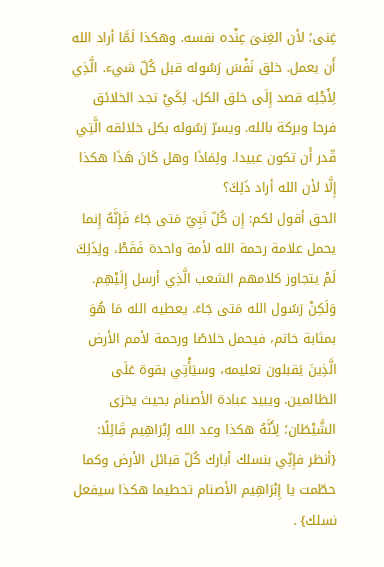غِنى؛ لأن الغِنىَ عِنْده نفسه. وهكذا لَمَّا أراد الله أَن يعمل. خلق نَفْسَ رَسُوله قبل كُلّ شيء. الَّذِي لِأَجْلِه قصد إِلَى خلق الكل. لِكَيْ تجد الخلائق فرحا وبركة بالله. ويسرّ رَسُوله بكل خلائقه الَّتِي قّدر أَن تكون عبيدا. ولِمَاذَا وهل كَانَ هَذَا هكذا إِلَّا لأن الله أراد ذَلِكَ؟
الحق أقول لكم: إِن كُلّ نَبِيّ مَتى جَاءَ فَإِنَّهُ إِنما يحمل علامة رحمة الله لأمة واحدة فَقَطْ، ولِذَلِكَ لَمْ يتجاوز كلامهم الشعب الَّذِي أرسل إِلَيْهِم. وَلَكِنْ رَسُول الله مَتى جَاءَ. يعطيه الله مَا هُوَ بمثابة خاتم، فيحمل خلاصًا ورحمة لأمم الأرض الَّذِينَ يَقبلون تعليمه، وسيَأْتِي بقوة عَلَى الظالمين. ويبيد عبادة الأصنام بحيث يخزى الشَّيْطَان؛ لِأَنَّهُ هكذا وعد الله إِبْرَاهِيم قَائِلًا: {أنظر فإِنِّي بنسلك أبارك كُلّ قبائل الأرض وكما حطّمت يا إِبْرَاهِيم الأصنام تحطيما هكذا سيفعل نسلك} .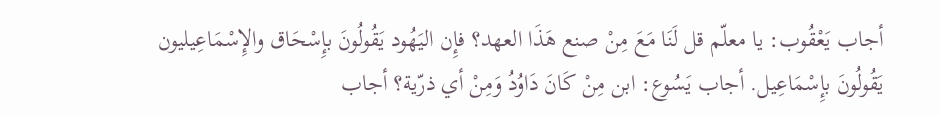أجاب يَعْقُوب: يا معلّم قل لَنَا مَعَ مِنْ صنع هَذَا العهد؟ فإِن اليَهُود يَقُولُونَ بإِسْحَاق والإِسْمَاعِيليون يَقُولُونَ بإِسْمَاعِيل. أجاب يَسُوع: ابن مِنْ كَانَ دَاوُدُ وَمِنْ أي ذرّية؟ أجاب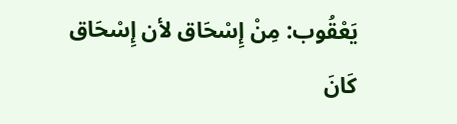يَعْقُوب: مِنْ إِسْحَاق لأن إِسْحَاق كَانَ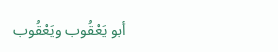أبو يَعْقُوب ويَعْقُوب